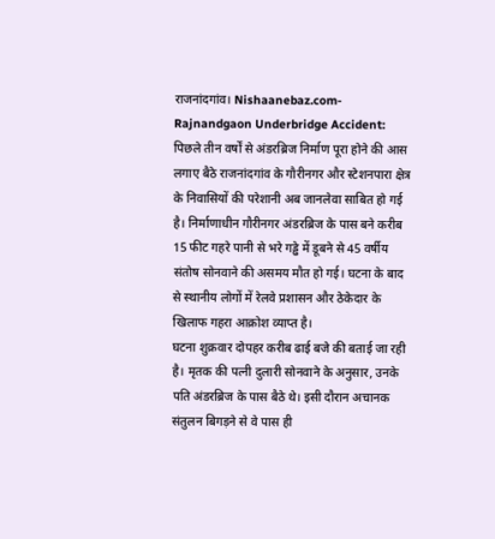राजनांदगांव। Nishaanebaz.com-Rajnandgaon Underbridge Accident: पिछले तीन वर्षों से अंडरब्रिज निर्माण पूरा होने की आस लगाए बैठे राजनांदगांव के गौरीनगर और स्टेशनपारा क्षेत्र के निवासियों की परेशानी अब जानलेवा साबित हो गई है। निर्माणाधीन गौरीनगर अंडरब्रिज के पास बने करीब 15 फीट गहरे पानी से भरे गड्ढे में डूबने से 45 वर्षीय संतोष सोनवाने की असमय मौत हो गई। घटना के बाद से स्थानीय लोगों में रेलवे प्रशासन और ठेकेदार के खिलाफ गहरा आक्रोश व्याप्त है।
घटना शुक्रवार दोपहर करीब ढाई बजे की बताई जा रही है। मृतक की पत्नी दुलारी सोनवाने के अनुसार, उनके पति अंडरब्रिज के पास बैठे थे। इसी दौरान अचानक संतुलन बिगड़ने से वे पास ही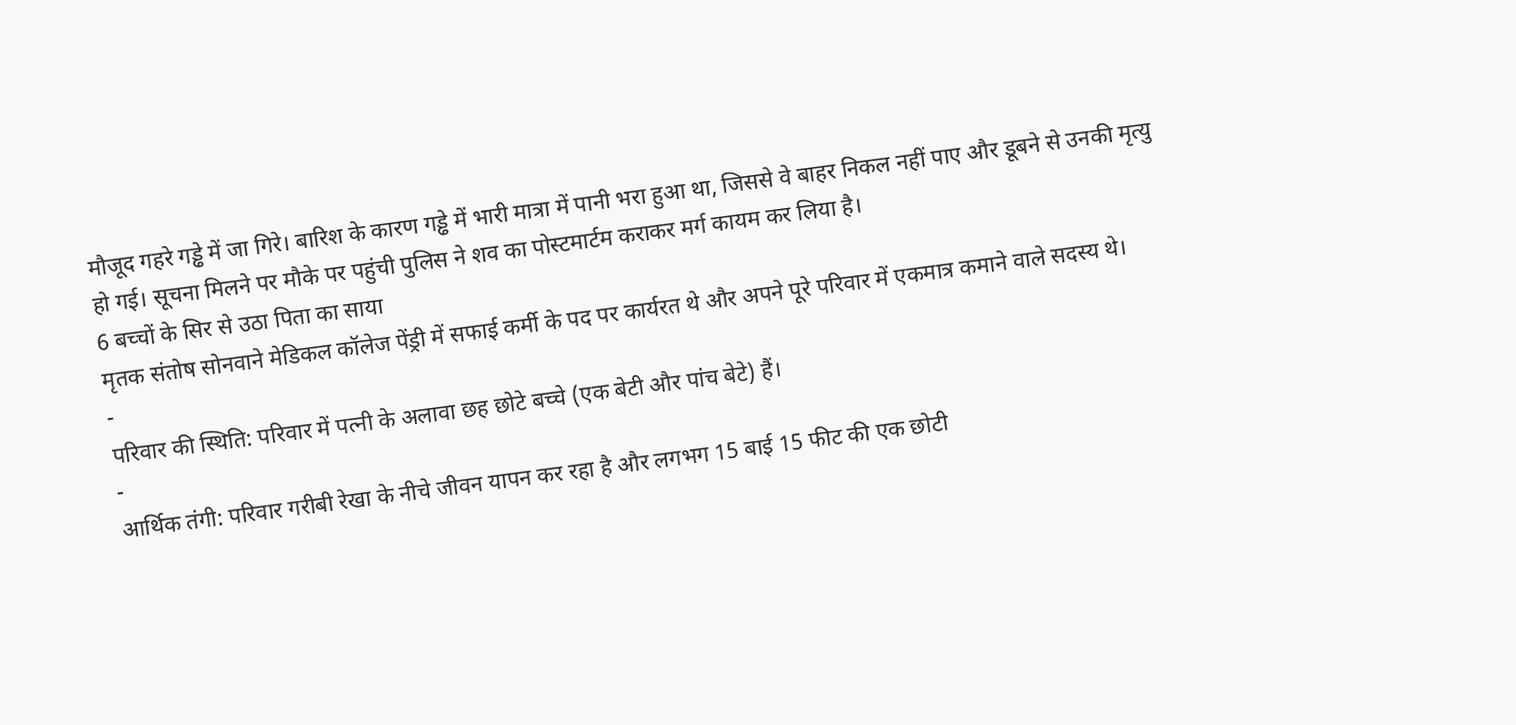मौजूद गहरे गड्ढे में जा गिरे। बारिश के कारण गड्ढे में भारी मात्रा में पानी भरा हुआ था, जिससे वे बाहर निकल नहीं पाए और डूबने से उनकी मृत्यु हो गई। सूचना मिलने पर मौके पर पहुंची पुलिस ने शव का पोस्टमार्टम कराकर मर्ग कायम कर लिया है।
6 बच्चों के सिर से उठा पिता का साया
मृतक संतोष सोनवाने मेडिकल कॉलेज पेंड्री में सफाई कर्मी के पद पर कार्यरत थे और अपने पूरे परिवार में एकमात्र कमाने वाले सदस्य थे।
-
परिवार की स्थिति: परिवार में पत्नी के अलावा छह छोटे बच्चे (एक बेटी और पांच बेटे) हैं।
-
आर्थिक तंगी: परिवार गरीबी रेखा के नीचे जीवन यापन कर रहा है और लगभग 15 बाई 15 फीट की एक छोटी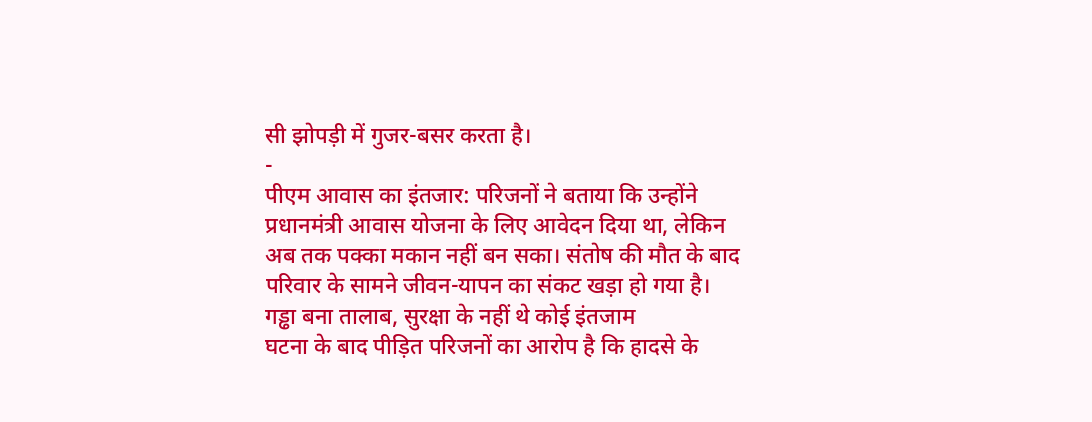सी झोपड़ी में गुजर-बसर करता है।
-
पीएम आवास का इंतजार: परिजनों ने बताया कि उन्होंने प्रधानमंत्री आवास योजना के लिए आवेदन दिया था, लेकिन अब तक पक्का मकान नहीं बन सका। संतोष की मौत के बाद परिवार के सामने जीवन-यापन का संकट खड़ा हो गया है।
गड्ढा बना तालाब, सुरक्षा के नहीं थे कोई इंतजाम
घटना के बाद पीड़ित परिजनों का आरोप है कि हादसे के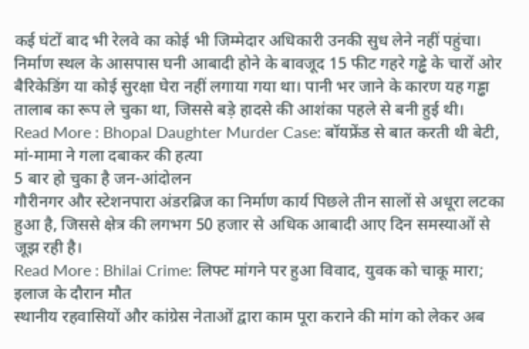कई घंटों बाद भी रेलवे का कोई भी जिम्मेदार अधिकारी उनकी सुध लेने नहीं पहुंचा। निर्माण स्थल के आसपास घनी आबादी होने के बावजूद 15 फीट गहरे गड्ढे के चारों ओर बैरिकेडिंग या कोई सुरक्षा घेरा नहीं लगाया गया था। पानी भर जाने के कारण यह गड्ढा तालाब का रूप ले चुका था, जिससे बड़े हादसे की आशंका पहले से बनी हुई थी।
Read More : Bhopal Daughter Murder Case: बॉयफ्रेंड से बात करती थी बेटी, मां-मामा ने गला दबाकर की हत्या
5 बार हो चुका है जन-आंदोलन
गौरीनगर और स्टेशनपारा अंडरब्रिज का निर्माण कार्य पिछले तीन सालों से अधूरा लटका हुआ है, जिससे क्षेत्र की लगभग 50 हजार से अधिक आबादी आए दिन समस्याओं से जूझ रही है।
Read More : Bhilai Crime: लिफ्ट मांगने पर हुआ विवाद, युवक को चाकू मारा; इलाज के दौरान मौत
स्थानीय रहवासियों और कांग्रेस नेताओं द्वारा काम पूरा कराने की मांग को लेकर अब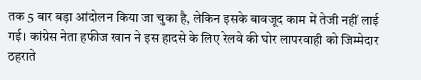तक 5 बार बड़ा आंदोलन किया जा चुका है, लेकिन इसके बावजूद काम में तेजी नहीं लाई गई। कांग्रेस नेता हफीज खान ने इस हादसे के लिए रेलवे की घोर लापरवाही को जिम्मेदार ठहराते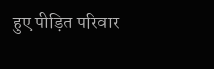हुए पीड़ित परिवार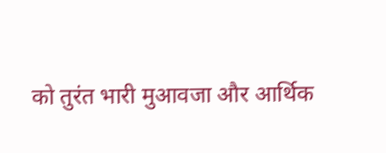को तुरंत भारी मुआवजा और आर्थिक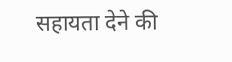सहायता देने की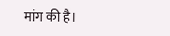मांग की है।